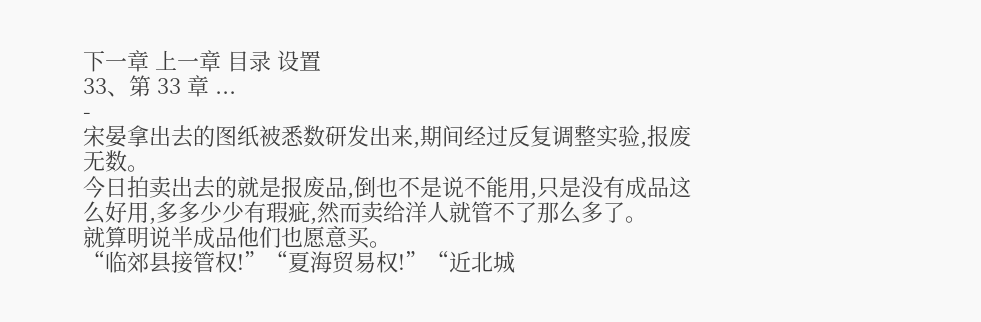下一章 上一章 目录 设置
33、第 33 章 ...
-
宋晏拿出去的图纸被悉数研发出来,期间经过反复调整实验,报废无数。
今日拍卖出去的就是报废品,倒也不是说不能用,只是没有成品这么好用,多多少少有瑕疵,然而卖给洋人就管不了那么多了。
就算明说半成品他们也愿意买。
“临郊县接管权!”“夏海贸易权!”“近北城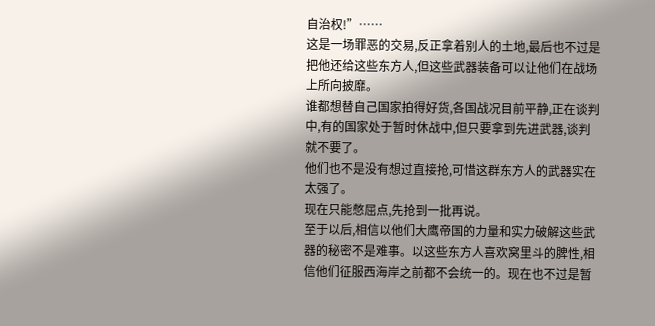自治权!”……
这是一场罪恶的交易,反正拿着别人的土地,最后也不过是把他还给这些东方人,但这些武器装备可以让他们在战场上所向披靡。
谁都想替自己国家拍得好货,各国战况目前平静,正在谈判中,有的国家处于暂时休战中,但只要拿到先进武器,谈判就不要了。
他们也不是没有想过直接抢,可惜这群东方人的武器实在太强了。
现在只能憋屈点,先抢到一批再说。
至于以后,相信以他们大鹰帝国的力量和实力破解这些武器的秘密不是难事。以这些东方人喜欢窝里斗的脾性,相信他们征服西海岸之前都不会统一的。现在也不过是暂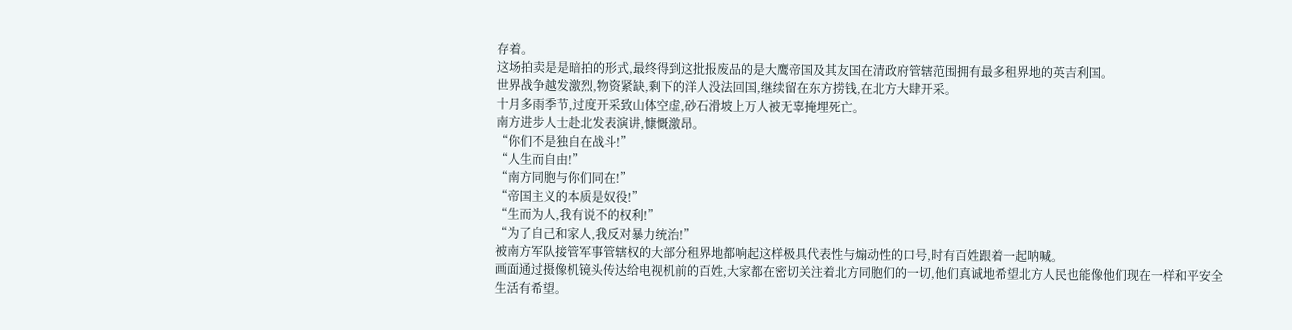存着。
这场拍卖是是暗拍的形式,最终得到这批报废品的是大鹰帝国及其友国在清政府管辖范围拥有最多租界地的英吉利国。
世界战争越发激烈,物资紧缺,剩下的洋人没法回国,继续留在东方捞钱,在北方大肆开采。
十月多雨季节,过度开采致山体空虚,砂石滑坡上万人被无辜掩埋死亡。
南方进步人士赴北发表演讲,慷慨激昂。
“你们不是独自在战斗!”
“人生而自由!”
“南方同胞与你们同在!”
“帝国主义的本质是奴役!”
“生而为人,我有说不的权利!”
“为了自己和家人,我反对暴力统治!”
被南方军队接管军事管辖权的大部分租界地都响起这样极具代表性与煽动性的口号,时有百姓跟着一起呐喊。
画面通过摄像机镜头传达给电视机前的百姓,大家都在密切关注着北方同胞们的一切,他们真诚地希望北方人民也能像他们现在一样和平安全生活有希望。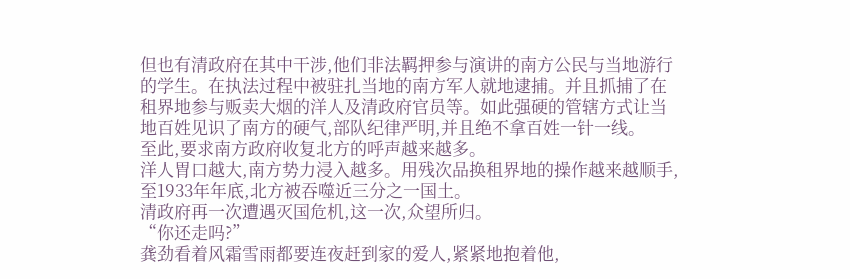但也有清政府在其中干涉,他们非法羁押参与演讲的南方公民与当地游行的学生。在执法过程中被驻扎当地的南方军人就地逮捕。并且抓捕了在租界地参与贩卖大烟的洋人及清政府官员等。如此强硬的管辖方式让当地百姓见识了南方的硬气,部队纪律严明,并且绝不拿百姓一针一线。
至此,要求南方政府收复北方的呼声越来越多。
洋人胃口越大,南方势力浸入越多。用残次品换租界地的操作越来越顺手,至1933年年底,北方被吞噬近三分之一国土。
清政府再一次遭遇灭国危机,这一次,众望所归。
“你还走吗?”
龚劲看着风霜雪雨都要连夜赶到家的爱人,紧紧地抱着他,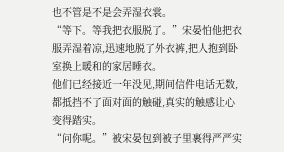也不管是不是会弄湿衣裳。
“等下。等我把衣服脱了。”宋晏怕他把衣服弄湿着凉,迅速地脱了外衣裤,把人抱到卧室换上暖和的家居睡衣。
他们已经接近一年没见,期间信件电话无数,都抵挡不了面对面的触碰,真实的触感让心变得踏实。
“问你呢。”被宋晏包到被子里裹得严严实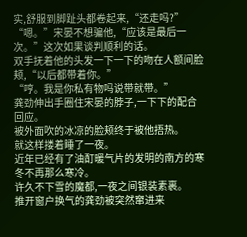实,舒服到脚趾头都卷起来,“还走吗?”
“嗯。”宋晏不想骗他,“应该是最后一次。”这次如果谈判顺利的话。
双手抚着他的头发一下一下的吻在人额间脸颊,“以后都带着你。”
“哼。我是你私有物吗说带就带。”
龚劲伸出手圈住宋晏的脖子,一下下的配合回应。
被外面吹的冰凉的脸颊终于被他捂热。
就这样搂着睡了一夜。
近年已经有了油酊暖气片的发明的南方的寒冬不再那么寒冷。
许久不下雪的魔都,一夜之间银装素裹。
推开窗户换气的龚劲被突然窜进来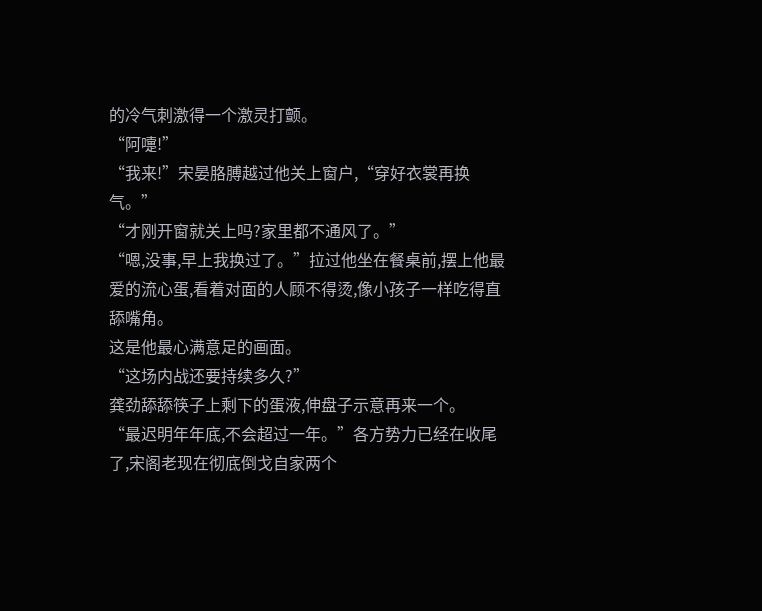的冷气刺激得一个激灵打颤。
“阿嚏!”
“我来!”宋晏胳膊越过他关上窗户,“穿好衣裳再换气。”
“才刚开窗就关上吗?家里都不通风了。”
“嗯,没事,早上我换过了。”拉过他坐在餐桌前,摆上他最爱的流心蛋,看着对面的人顾不得烫,像小孩子一样吃得直舔嘴角。
这是他最心满意足的画面。
“这场内战还要持续多久?”
龚劲舔舔筷子上剩下的蛋液,伸盘子示意再来一个。
“最迟明年年底,不会超过一年。”各方势力已经在收尾了,宋阁老现在彻底倒戈自家两个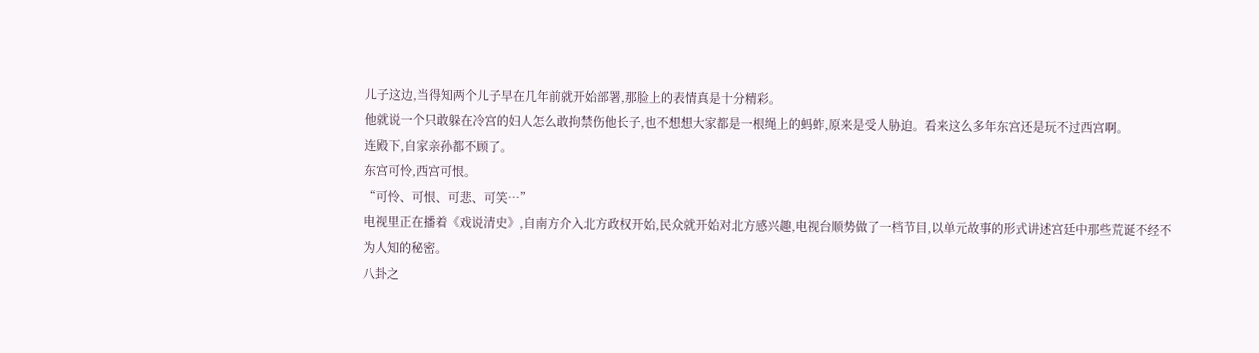儿子这边,当得知两个儿子早在几年前就开始部署,那脸上的表情真是十分精彩。
他就说一个只敢躲在冷宫的妇人怎么敢拘禁伤他长子,也不想想大家都是一根绳上的蚂蚱,原来是受人胁迫。看来这么多年东宫还是玩不过西宫啊。
连殿下,自家亲孙都不顾了。
东宫可怜,西宫可恨。
“可怜、可恨、可悲、可笑…”
电视里正在播着《戏说清史》,自南方介入北方政权开始,民众就开始对北方感兴趣,电视台顺势做了一档节目,以单元故事的形式讲述宫廷中那些荒诞不经不为人知的秘密。
八卦之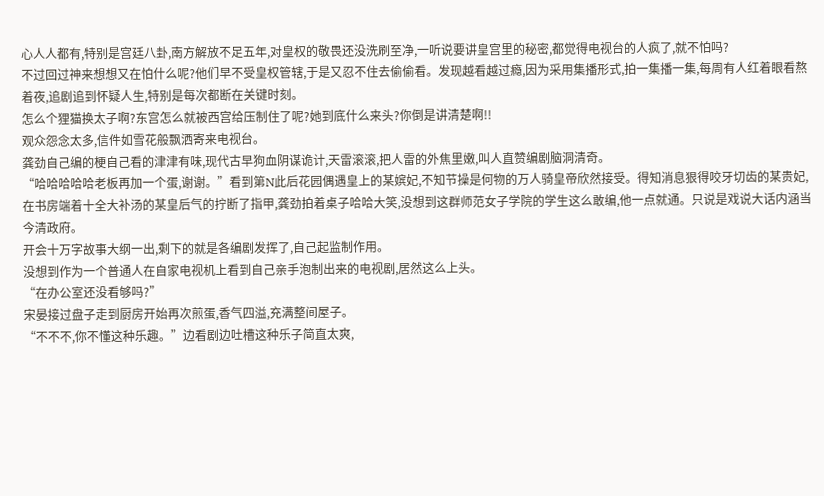心人人都有,特别是宫廷八卦,南方解放不足五年,对皇权的敬畏还没洗刷至净,一听说要讲皇宫里的秘密,都觉得电视台的人疯了,就不怕吗?
不过回过神来想想又在怕什么呢?他们早不受皇权管辖,于是又忍不住去偷偷看。发现越看越过瘾,因为采用集播形式,拍一集播一集,每周有人红着眼看熬着夜,追剧追到怀疑人生,特别是每次都断在关键时刻。
怎么个狸猫换太子啊?东宫怎么就被西宫给压制住了呢?她到底什么来头?你倒是讲清楚啊!!
观众怨念太多,信件如雪花般飘洒寄来电视台。
龚劲自己编的梗自己看的津津有味,现代古早狗血阴谋诡计,天雷滚滚,把人雷的外焦里嫩,叫人直赞编剧脑洞清奇。
“哈哈哈哈哈老板再加一个蛋,谢谢。”看到第N此后花园偶遇皇上的某嫔妃,不知节操是何物的万人骑皇帝欣然接受。得知消息狠得咬牙切齿的某贵妃,在书房端着十全大补汤的某皇后气的拧断了指甲,龚劲拍着桌子哈哈大笑,没想到这群师范女子学院的学生这么敢编,他一点就通。只说是戏说大话内涵当今清政府。
开会十万字故事大纲一出,剩下的就是各编剧发挥了,自己起监制作用。
没想到作为一个普通人在自家电视机上看到自己亲手泡制出来的电视剧,居然这么上头。
“在办公室还没看够吗?”
宋晏接过盘子走到厨房开始再次煎蛋,香气四溢,充满整间屋子。
“不不不,你不懂这种乐趣。”边看剧边吐槽这种乐子简直太爽,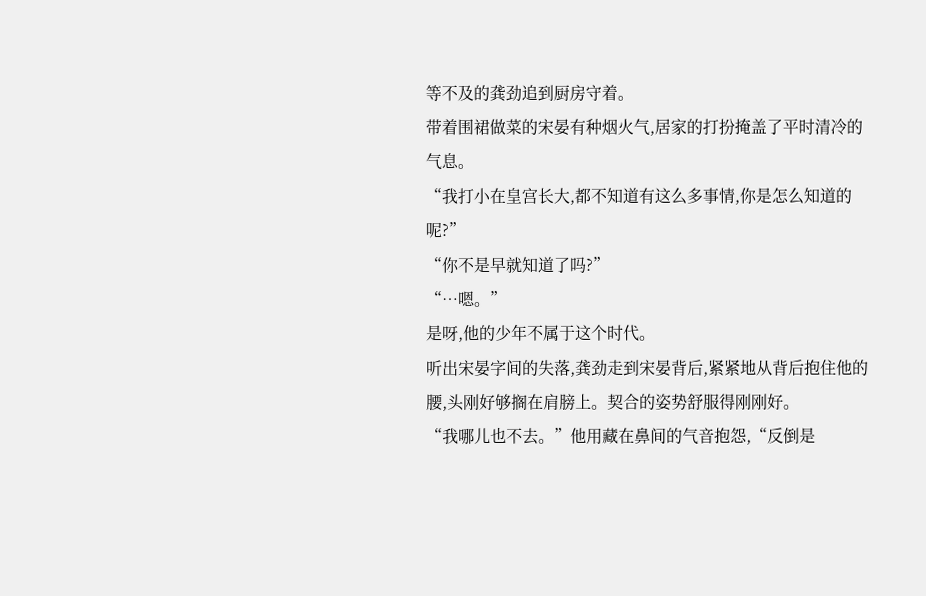等不及的龚劲追到厨房守着。
带着围裙做菜的宋晏有种烟火气,居家的打扮掩盖了平时清冷的气息。
“我打小在皇宫长大,都不知道有这么多事情,你是怎么知道的呢?”
“你不是早就知道了吗?”
“…嗯。”
是呀,他的少年不属于这个时代。
听出宋晏字间的失落,龚劲走到宋晏背后,紧紧地从背后抱住他的腰,头刚好够搁在肩膀上。契合的姿势舒服得刚刚好。
“我哪儿也不去。”他用藏在鼻间的气音抱怨,“反倒是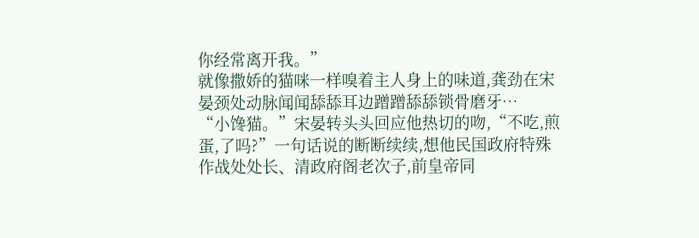你经常离开我。”
就像撒娇的猫咪一样嗅着主人身上的味道,龚劲在宋晏颈处动脉闻闻舔舔耳边蹭蹭舔舔锁骨磨牙…
“小馋猫。”宋晏转头头回应他热切的吻,“不吃,煎蛋,了吗?”一句话说的断断续续,想他民国政府特殊作战处处长、清政府阁老次子,前皇帝同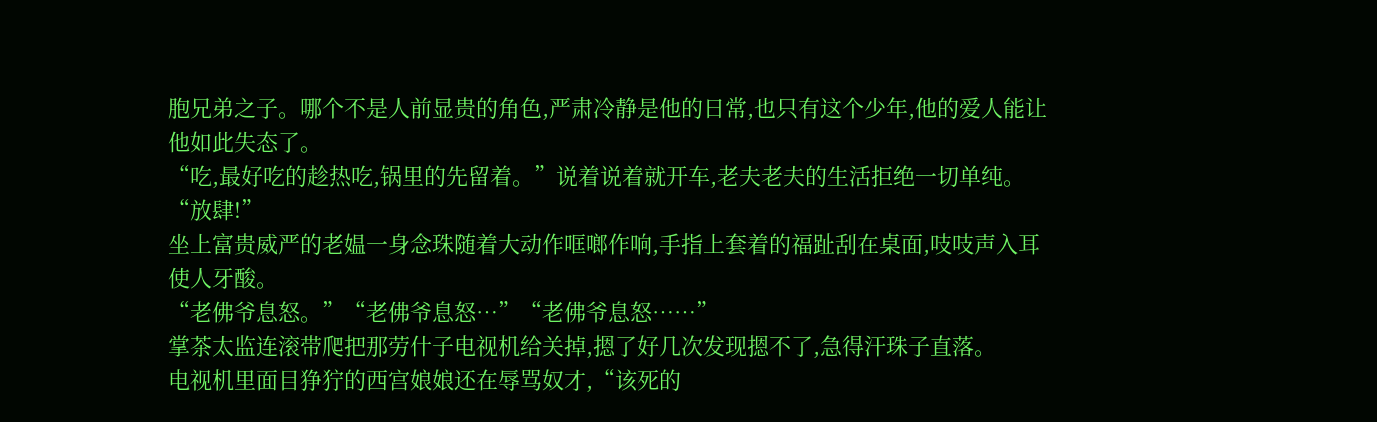胞兄弟之子。哪个不是人前显贵的角色,严肃冷静是他的日常,也只有这个少年,他的爱人能让他如此失态了。
“吃,最好吃的趁热吃,锅里的先留着。”说着说着就开车,老夫老夫的生活拒绝一切单纯。
“放肆!”
坐上富贵威严的老媪一身念珠随着大动作哐啷作响,手指上套着的福趾刮在桌面,吱吱声入耳使人牙酸。
“老佛爷息怒。”“老佛爷息怒…”“老佛爷息怒……”
掌茶太监连滚带爬把那劳什子电视机给关掉,摁了好几次发现摁不了,急得汗珠子直落。
电视机里面目狰狞的西宫娘娘还在辱骂奴才,“该死的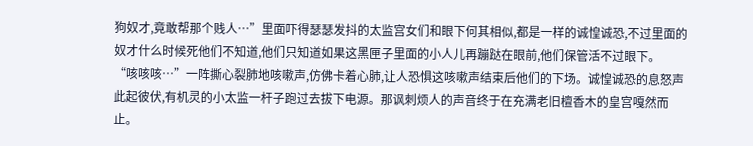狗奴才,竟敢帮那个贱人…”里面吓得瑟瑟发抖的太监宫女们和眼下何其相似,都是一样的诚惶诚恐,不过里面的奴才什么时候死他们不知道,他们只知道如果这黑匣子里面的小人儿再蹦跶在眼前,他们保管活不过眼下。
“咳咳咳…”一阵撕心裂肺地咳嗽声,仿佛卡着心肺,让人恐惧这咳嗽声结束后他们的下场。诚惶诚恐的息怒声此起彼伏,有机灵的小太监一杆子跑过去拔下电源。那讽刺烦人的声音终于在充满老旧檀香木的皇宫嘎然而止。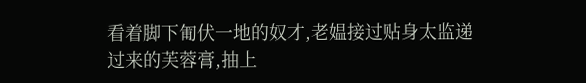看着脚下匍伏一地的奴才,老媪接过贴身太监递过来的芙蓉膏,抽上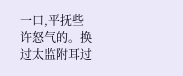一口,平抚些许怒气的。换过太监附耳过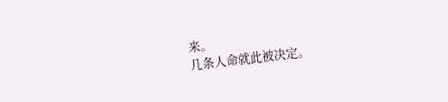来。
几条人命就此被决定。